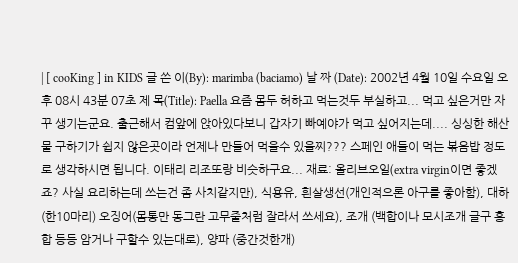| [ cooKing ] in KIDS 글 쓴 이(By): marimba (baciamo) 날 짜 (Date): 2002년 4월 10일 수요일 오후 08시 43분 07초 제 목(Title): Paella 요즘 몸두 허하고 먹는것두 부실하고... 먹고 싶은거만 자꾸 생기는군요. 출근해서 컴앞에 앉아있다보니 갑자기 빠예야가 먹고 싶어지는데.... 싱싱한 해산물 구하기가 쉽지 않은곳이라 언제나 만들어 먹을수 있을찌??? 스페인 애들이 먹는 볶음밥 정도로 생각하시면 됩니다. 이태리 리조또랑 비슷하구요... 재료: 올리브오일(extra virgin이면 좋겠죠? 사실 요리하는데 쓰는건 좀 사치같지만), 식용유, 흰살생선(개인적으론 아구를 좋아함), 대하 (한10마리) 오징어(몸통만 동그란 고무줄처럼 잘라서 쓰세요), 조개 (백합이나 모시조개 글구 홍합 등등 암거나 구할수 있는대로), 양파 (중간것한개)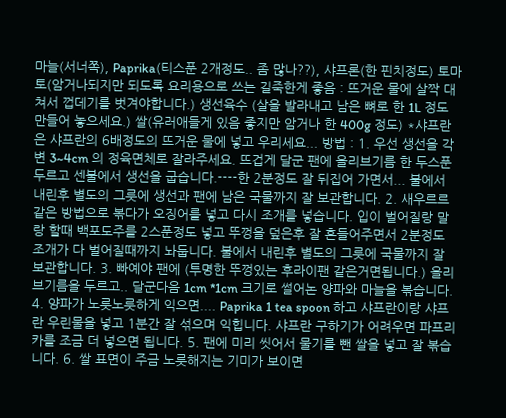마늘(서너쪽), Paprika(티스푼 2개정도.. 좀 많나??), 샤프론(한 핀치정도) 토마토(암거나되지만 되도록 요리용으로 쓰는 길죽한게 좋음 : 뜨거운 물에 살짝 대쳐서 껍데기를 벗겨야합니다.) 생선육수 (살을 발라내고 남은 뼈로 한 1L 정도 만들어 놓으세요.) 쌀(유러애들게 있음 좋지만 암거나 한 400g 정도) *샤프란은 샤프란의 6배정도의 뜨거운 물에 넣고 우리세요... 방법 : 1. 우선 생선을 각변 3~4cm 의 정육면체로 잘라주세요. 뜨겁게 달군 팬에 올리브기름 한 두스푼 두르고 센불에서 생선을 굽습니다.----한 2분정도 잘 뒤집어 가면서... 불에서 내린후 별도의 그릇에 생선과 팬에 남은 국물까지 잘 보관합니다. 2. 새우르르 같은 방법으로 볶다가 오징어를 넣고 다시 조개를 넣습니다. 입이 벌어질랑 말랑 할때 백포도주를 2스푼정도 넣고 뚜껑을 덮은후 잘 흔들어주면서 2분정도 조개가 다 벌어질때까지 놔둡니다. 불에서 내린후 별도의 그릇에 국물까지 잘 보관합니다. 3. 빠예야 팬에 (투명한 뚜껑있는 후라이팬 같은거면됩니다.) 올리브기름을 두르고.. 달군다음 1cm *1cm 크기로 썰어논 양파와 마늘을 볶습니다. 4. 양파가 노릇노릇하게 익으면.... Paprika 1 tea spoon 하고 샤프란이랑 샤프란 우린물을 넣고 1분간 잘 섞으며 익힙니다. 샤프란 구하기가 어려우면 파프리카를 조금 더 넣으면 됩니다. 5. 팬에 미리 씻어서 물기를 뺀 쌀을 넣고 잘 볶습니다. 6. 쌀 표면이 주금 노릇해지는 기미가 보이면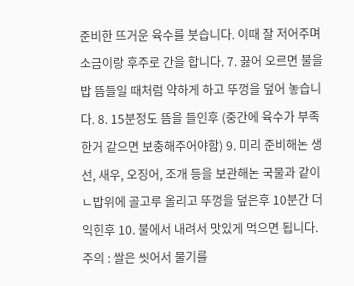준비한 뜨거운 육수를 붓습니다. 이때 잘 저어주며 소금이랑 후주로 간을 합니다. 7. 끓어 오르면 불을 밥 뜸들일 때처럼 약하게 하고 뚜껑을 덮어 놓습니다. 8. 15분정도 뜸을 들인후 (중간에 육수가 부족한거 같으면 보충해주어야함) 9. 미리 준비해논 생선, 새우, 오징어, 조개 등을 보관해논 국물과 같이 ㄴ밥위에 골고루 올리고 뚜껑을 덮은후 10분간 더 익힌후 10. 불에서 내려서 맛있게 먹으면 됩니다. 주의 : 쌀은 씻어서 물기를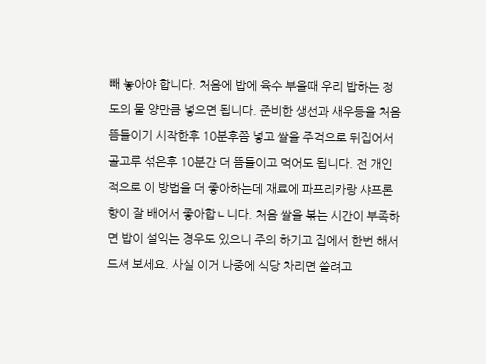빼 놓아야 합니다. 처음에 밥에 육수 부을때 우리 밥하는 정도의 물 양만큼 넣으면 됩니다. 준비한 생선과 새우등을 처음 뜸들이기 시작한후 10분후쯤 넣고 쌀을 주걱으로 뒤집어서 골고루 섞은후 10분간 더 뜸들이고 먹어도 됩니다. 전 개인적으로 이 방법을 더 좋아하는데 재료에 파프리카랑 샤프론 향이 잘 배어서 좋아합ㄴ니다. 처음 쌀을 볶는 시간이 부족하면 밥이 설익는 경우도 있으니 주의 하기고 집에서 한번 해서 드셔 보세요. 사실 이거 나중에 식당 차리면 쓸려고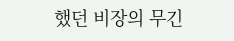했던 비장의 무긴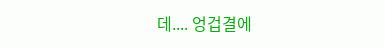데.... 엉겁결에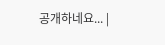공개하네요... |